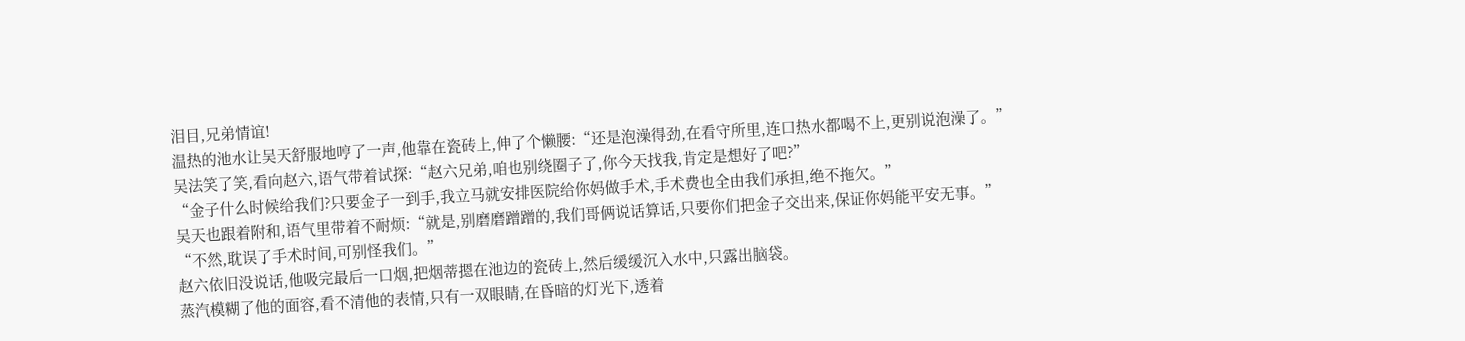泪目,兄弟情谊!
温热的池水让吴天舒服地哼了一声,他靠在瓷砖上,伸了个懒腰:“还是泡澡得劲,在看守所里,连口热水都喝不上,更别说泡澡了。”
吴法笑了笑,看向赵六,语气带着试探:“赵六兄弟,咱也别绕圈子了,你今天找我,肯定是想好了吧?”
“金子什么时候给我们?只要金子一到手,我立马就安排医院给你妈做手术,手术费也全由我们承担,绝不拖欠。”
吴天也跟着附和,语气里带着不耐烦:“就是,别磨磨蹭蹭的,我们哥俩说话算话,只要你们把金子交出来,保证你妈能平安无事。”
“不然,耽误了手术时间,可别怪我们。”
赵六依旧没说话,他吸完最后一口烟,把烟蒂摁在池边的瓷砖上,然后缓缓沉入水中,只露出脑袋。
蒸汽模糊了他的面容,看不清他的表情,只有一双眼睛,在昏暗的灯光下,透着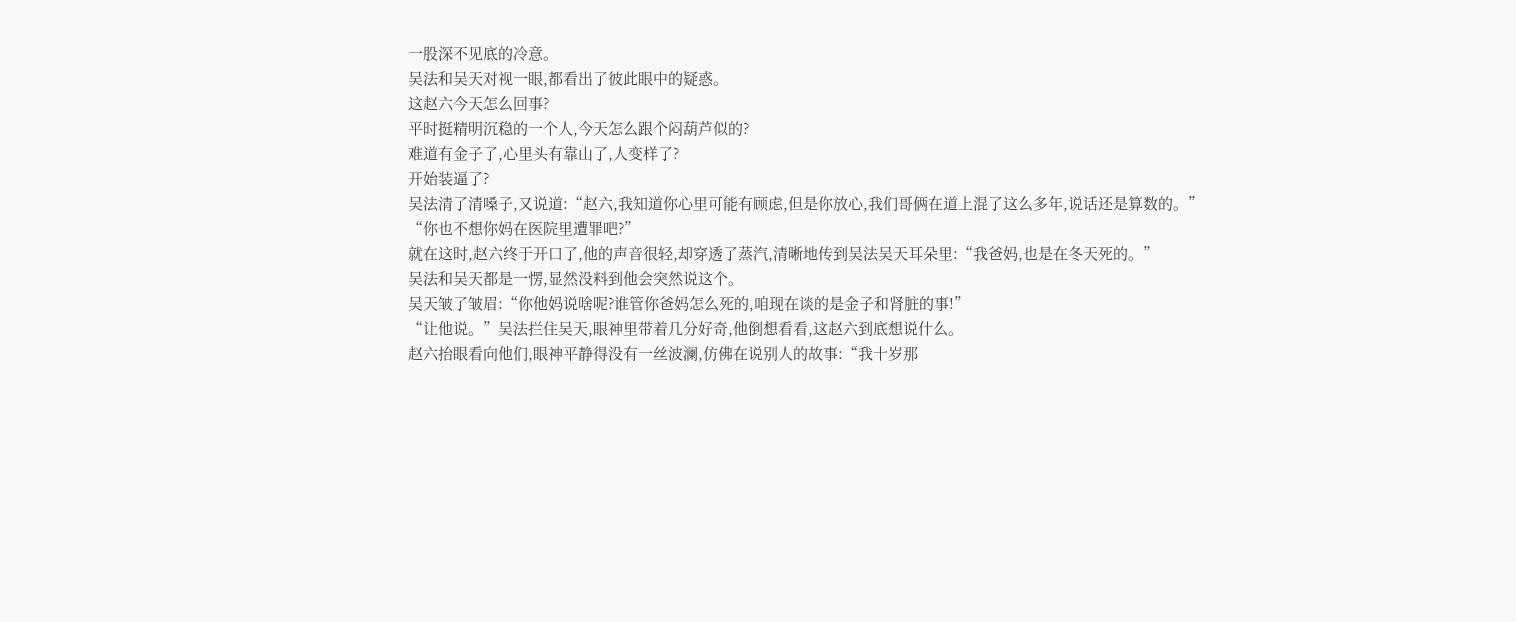一股深不见底的冷意。
吴法和吴天对视一眼,都看出了彼此眼中的疑惑。
这赵六今天怎么回事?
平时挺精明沉稳的一个人,今天怎么跟个闷葫芦似的?
难道有金子了,心里头有靠山了,人变样了?
开始装逼了?
吴法清了清嗓子,又说道:“赵六,我知道你心里可能有顾虑,但是你放心,我们哥俩在道上混了这么多年,说话还是算数的。”
“你也不想你妈在医院里遭罪吧?”
就在这时,赵六终于开口了,他的声音很轻,却穿透了蒸汽,清晰地传到吴法吴天耳朵里:“我爸妈,也是在冬天死的。”
吴法和吴天都是一愣,显然没料到他会突然说这个。
吴天皱了皱眉:“你他妈说啥呢?谁管你爸妈怎么死的,咱现在谈的是金子和肾脏的事!”
“让他说。”吴法拦住吴天,眼神里带着几分好奇,他倒想看看,这赵六到底想说什么。
赵六抬眼看向他们,眼神平静得没有一丝波澜,仿佛在说别人的故事:“我十岁那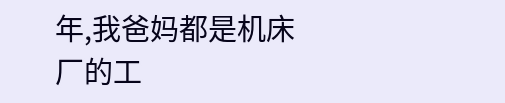年,我爸妈都是机床厂的工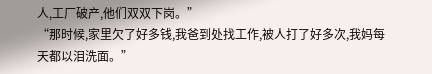人,工厂破产,他们双双下岗。”
“那时候,家里欠了好多钱,我爸到处找工作,被人打了好多次,我妈每天都以泪洗面。”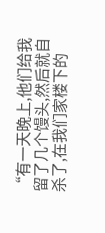“有一天晚上,他们给我留了几个馒头,然后就自杀了,在我们家楼下的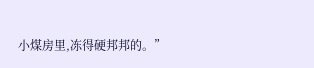小煤房里,冻得硬邦邦的。”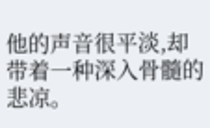他的声音很平淡,却带着一种深入骨髓的悲凉。